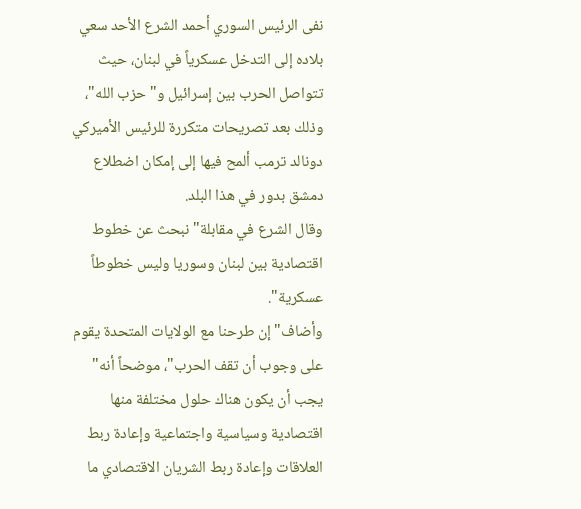نفى الرئيس السوري أحمد الشرع الأحد سعي بلاده إلى التدخل عسكرياً في لبنان، حيث تتواصل الحرب بين إسرائيل و" حزب الله"، وذلك بعد تصريحات متكررة للرئيس الأميركي دونالد ترمب ألمح فيها إلى إمكان اضطلاع دمشق بدور في هذا البلد.
وقال الشرع في مقابلة" نبحث عن خطوط اقتصادية بين لبنان وسوريا وليس خطوطاً عسكرية".
وأضاف" إن طرحنا مع الولايات المتحدة يقوم على وجوب أن تقف الحرب"، موضحاً أنه" يجب أن يكون هناك حلول مختلفة منها اقتصادية وسياسية واجتماعية وإعادة ربط العلاقات وإعادة ربط الشريان الاقتصادي ما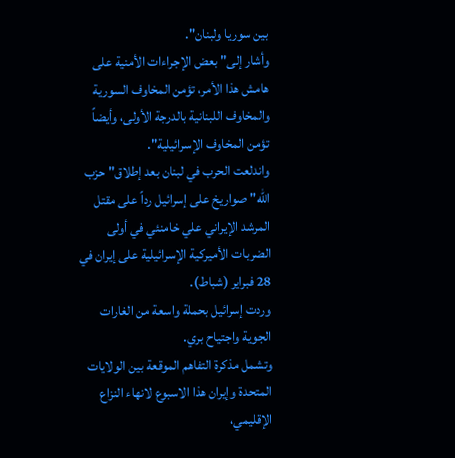بين سوريا ولبنان".
وأشار إلى" بعض الإجراءات الأمنية على هامش هذا الأمر، تؤمن المخاوف السورية والمخاوف اللبنانية بالدرجة الأولى، وأيضاً تؤمن المخاوف الإسرائيلية".
واندلعت الحرب في لبنان بعد إطلاق" حزب الله" صواريخ على إسرائيل رداً على مقتل المرشد الإيراني علي خامنئي في أولى الضربات الأميركية الإسرائيلية على إيران في 28 فبراير (شباط).
وردت إسرائيل بحملة واسعة من الغارات الجوية واجتياح بري.
وتشمل مذكرة التفاهم الموقعة بين الولايات المتحدة وإيران هذا الاسبوع لانهاء النزاع الإقليمي،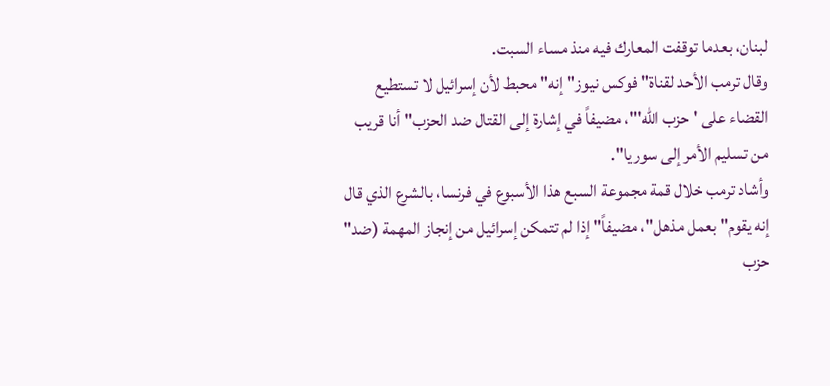لبنان، بعدما توقفت المعارك فيه منذ مساء السبت.
وقال ترمب الأحد لقناة" فوكس نيوز" إنه" محبط لأن إسرائيل لا تستطيع القضاء على 'حزب الله'"، مضيفاً في إشارة إلى القتال ضد الحزب" أنا قريب من تسليم الأمر إلى سوريا".
وأشاد ترمب خلال قمة مجموعة السبع هذا الأسبوع في فرنسا، بالشرع الذي قال إنه يقوم" بعمل مذهل"، مضيفاً" إذا لم تتمكن إسرائيل من إنجاز المهمة (ضد" حزب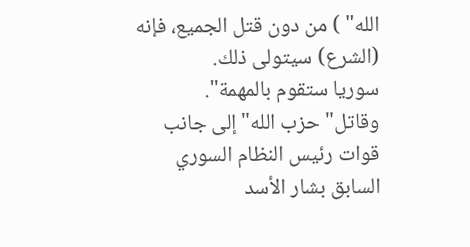الله" ) من دون قتل الجميع، فإنه (الشرع) سيتولى ذلك.
سوريا ستقوم بالمهمة".
وقاتل" حزب الله" إلى جانب قوات رئيس النظام السوري السابق بشار الأسد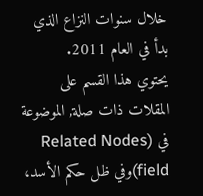خلال سنوات النزاع الذي بدأ في العام 2011.
يحتوي هذا القسم على المقلات ذات صلة, الموضوعة في (Related Nodes field)وفي ظل حكم الأسد،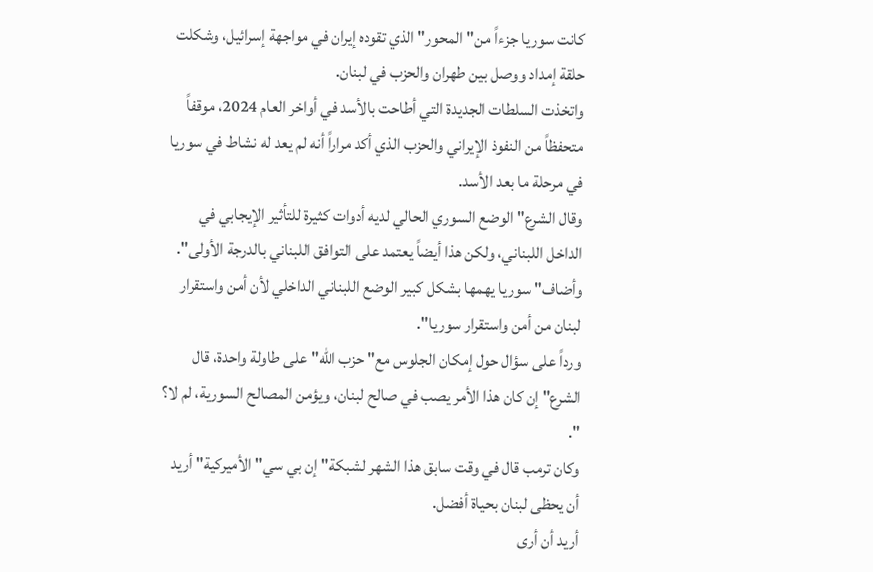كانت سوريا جزءاً من" المحور" الذي تقوده إيران في مواجهة إسرائيل، وشكلت حلقة إمداد ووصل بين طهران والحزب في لبنان.
واتخذت السلطات الجديدة التي أطاحت بالأسد في أواخر العام 2024، موقفاً متحفظاً من النفوذ الإيراني والحزب الذي أكد مراراً أنه لم يعد له نشاط في سوريا في مرحلة ما بعد الأسد.
وقال الشرع" الوضع السوري الحالي لديه أدوات كثيرة للتأثير الإيجابي في الداخل اللبناني، ولكن هذا أيضاً يعتمد على التوافق اللبناني بالدرجة الأولى".
وأضاف" سوريا يهمها بشكل كبير الوضع اللبناني الداخلي لأن أمن واستقرار لبنان من أمن واستقرار سوريا".
ورداً على سؤال حول إمكان الجلوس مع" حزب الله" على طاولة واحدة، قال الشرع" إن كان هذا الأمر يصب في صالح لبنان، ويؤمن المصالح السورية، لم لا؟ ".
وكان ترمب قال في وقت سابق هذا الشهر لشبكة" إن بي سي" الأميركية" أريد أن يحظى لبنان بحياة أفضل.
أريد أن أرى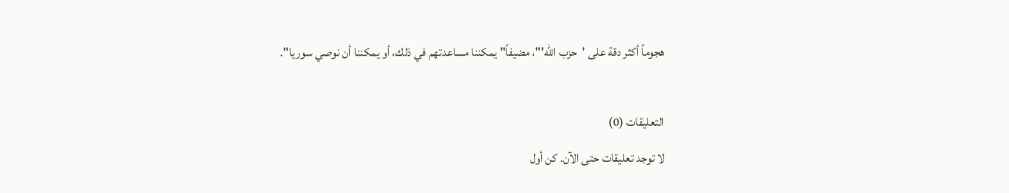هجوماً أكثر دقة على 'حزب الله'"، مضيفاً" يمكننا مساعدتهم في ذلك، أو يمكننا أن نوصي سوريا".

التعليقات (0)
لا توجد تعليقات حتى الآن. كن أول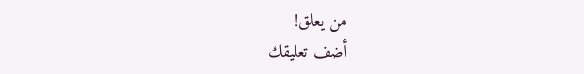من يعلق!
أضف تعليقك